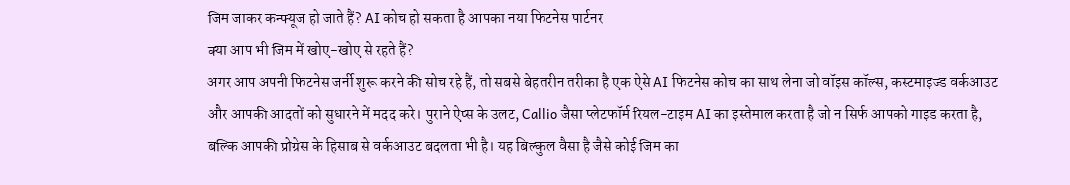जिम जाकर कन्फ्यूज हो जाते हैं? AI कोच हो सकता है आपका नया फिटनेस पार्टनर
क्या आप भी जिम में खोए-खोए से रहते हैं?
अगर आप अपनी फिटनेस जर्नी शुरू करने की सोच रहे हैं, तो सबसे बेहतरीन तरीका है एक ऐसे AI फिटनेस कोच का साथ लेना जो वॉइस कॉल्स, कस्टमाइज्ड वर्कआउट और आपकी आदतों को सुधारने में मदद करे। पुराने ऐप्स के उलट, Callio जैसा प्लेटफॉर्म रियल-टाइम AI का इस्तेमाल करता है जो न सिर्फ आपको गाइड करता है, बल्कि आपकी प्रोग्रेस के हिसाब से वर्कआउट बदलता भी है। यह बिल्कुल वैसा है जैसे कोई जिम का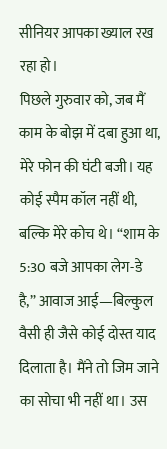सीनियर आपका ख्याल रख रहा हो।
पिछले गुरुवार को, जब मैं काम के बोझ में दबा हुआ था, मेरे फोन की घंटी बजी। यह कोई स्पैम कॉल नहीं थी, बल्कि मेरे कोच थे। “शाम के 5:30 बजे आपका लेग-डे है,” आवाज आई—बिल्कुल वैसी ही जैसे कोई दोस्त याद दिलाता है। मैंने तो जिम जाने का सोचा भी नहीं था। उस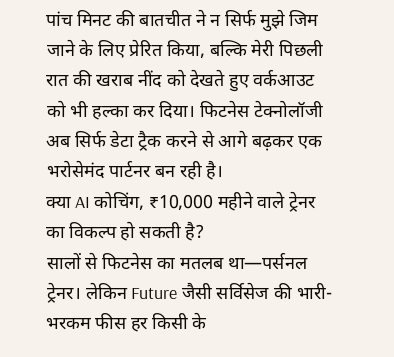पांच मिनट की बातचीत ने न सिर्फ मुझे जिम जाने के लिए प्रेरित किया, बल्कि मेरी पिछली रात की खराब नींद को देखते हुए वर्कआउट को भी हल्का कर दिया। फिटनेस टेक्नोलॉजी अब सिर्फ डेटा ट्रैक करने से आगे बढ़कर एक भरोसेमंद पार्टनर बन रही है।
क्या AI कोचिंग, ₹10,000 महीने वाले ट्रेनर का विकल्प हो सकती है?
सालों से फिटनेस का मतलब था—पर्सनल ट्रेनर। लेकिन Future जैसी सर्विसेज की भारी-भरकम फीस हर किसी के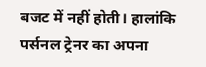बजट में नहीं होती। हालांकि पर्सनल ट्रेनर का अपना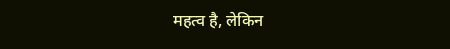महत्व है, लेकिन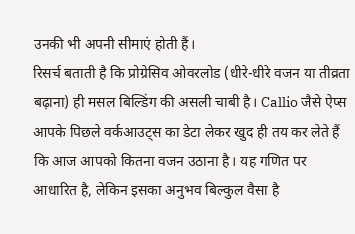उनकी भी अपनी सीमाएं होती हैं।
रिसर्च बताती है कि प्रोग्रेसिव ओवरलोड (धीरे-धीरे वजन या तीव्रता बढ़ाना) ही मसल बिल्डिंग की असली चाबी है। Callio जैसे ऐप्स आपके पिछले वर्कआउट्स का डेटा लेकर खुद ही तय कर लेते हैं कि आज आपको कितना वजन उठाना है। यह गणित पर आधारित है, लेकिन इसका अनुभव बिल्कुल वैसा है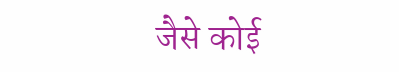जैसे कोई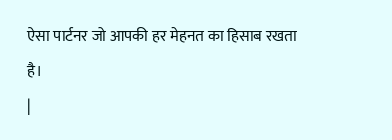ऐसा पार्टनर जो आपकी हर मेहनत का हिसाब रखता है।
|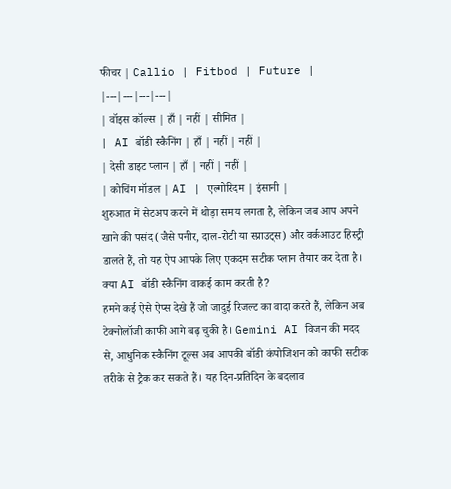फीचर | Callio | Fitbod | Future |
|---|---|---|---|
| वॉइस कॉल्स | हाँ | नहीं | सीमित |
| AI बॉडी स्कैनिंग | हाँ | नहीं | नहीं |
| देसी डाइट प्लान | हाँ | नहीं | नहीं |
| कोचिंग मॉडल | AI | एल्गोरिदम | इंसानी |
शुरुआत में सेटअप करने में थोड़ा समय लगता है, लेकिन जब आप अपने खाने की पसंद (जैसे पनीर, दाल-रोटी या स्प्राउट्स) और वर्कआउट हिस्ट्री डालते हैं, तो यह ऐप आपके लिए एकदम सटीक प्लान तैयार कर देता है।
क्या AI बॉडी स्कैनिंग वाकई काम करती है?
हमने कई ऐसे ऐप्स देखे हैं जो जादुई रिजल्ट का वादा करते हैं, लेकिन अब टेक्नोलॉजी काफी आगे बढ़ चुकी है। Gemini AI विजन की मदद से, आधुनिक स्कैनिंग टूल्स अब आपकी बॉडी कंपोजिशन को काफी सटीक तरीके से ट्रैक कर सकते हैं। यह दिन-प्रतिदिन के बदलाव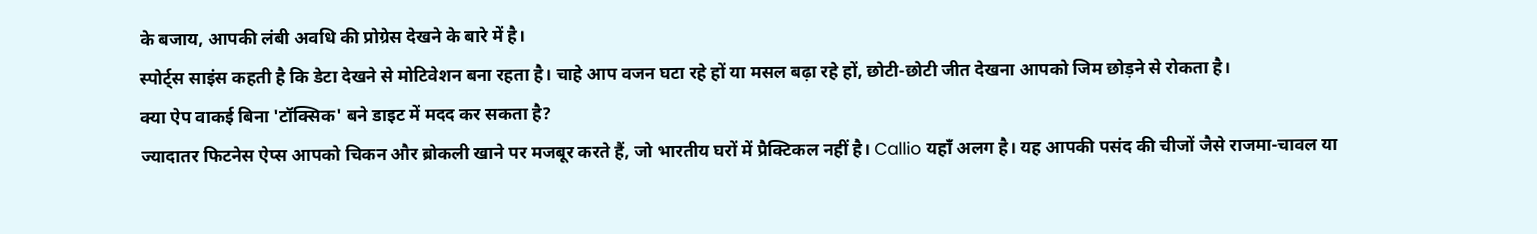के बजाय, आपकी लंबी अवधि की प्रोग्रेस देखने के बारे में है।
स्पोर्ट्स साइंस कहती है कि डेटा देखने से मोटिवेशन बना रहता है। चाहे आप वजन घटा रहे हों या मसल बढ़ा रहे हों, छोटी-छोटी जीत देखना आपको जिम छोड़ने से रोकता है।
क्या ऐप वाकई बिना 'टॉक्सिक' बने डाइट में मदद कर सकता है?
ज्यादातर फिटनेस ऐप्स आपको चिकन और ब्रोकली खाने पर मजबूर करते हैं, जो भारतीय घरों में प्रैक्टिकल नहीं है। Callio यहाँ अलग है। यह आपकी पसंद की चीजों जैसे राजमा-चावल या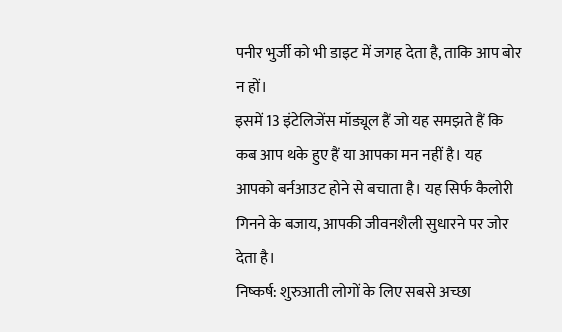पनीर भुर्जी को भी डाइट में जगह देता है, ताकि आप बोर न हों।
इसमें 13 इंटेलिजेंस मॉड्यूल हैं जो यह समझते हैं कि कब आप थके हुए हैं या आपका मन नहीं है। यह आपको बर्नआउट होने से बचाता है। यह सिर्फ कैलोरी गिनने के बजाय, आपकी जीवनशैली सुधारने पर जोर देता है।
निष्कर्ष: शुरुआती लोगों के लिए सबसे अच्छा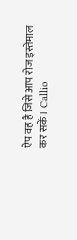ऐप वह है जिसे आप रोज इस्तेमाल कर सकें। Callio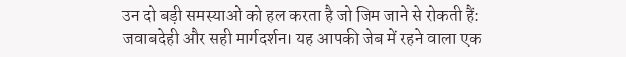उन दो बड़ी समस्याओं को हल करता है जो जिम जाने से रोकती हैं: जवाबदेही और सही मार्गदर्शन। यह आपकी जेब में रहने वाला एक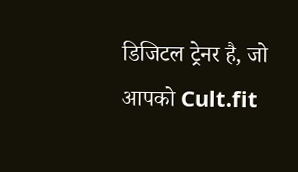डिजिटल ट्रेनर है, जो आपको Cult.fit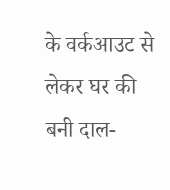के वर्कआउट से लेकर घर की बनी दाल-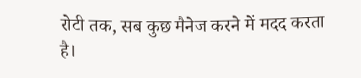रोटी तक, सब कुछ मैनेज करने में मदद करता है।